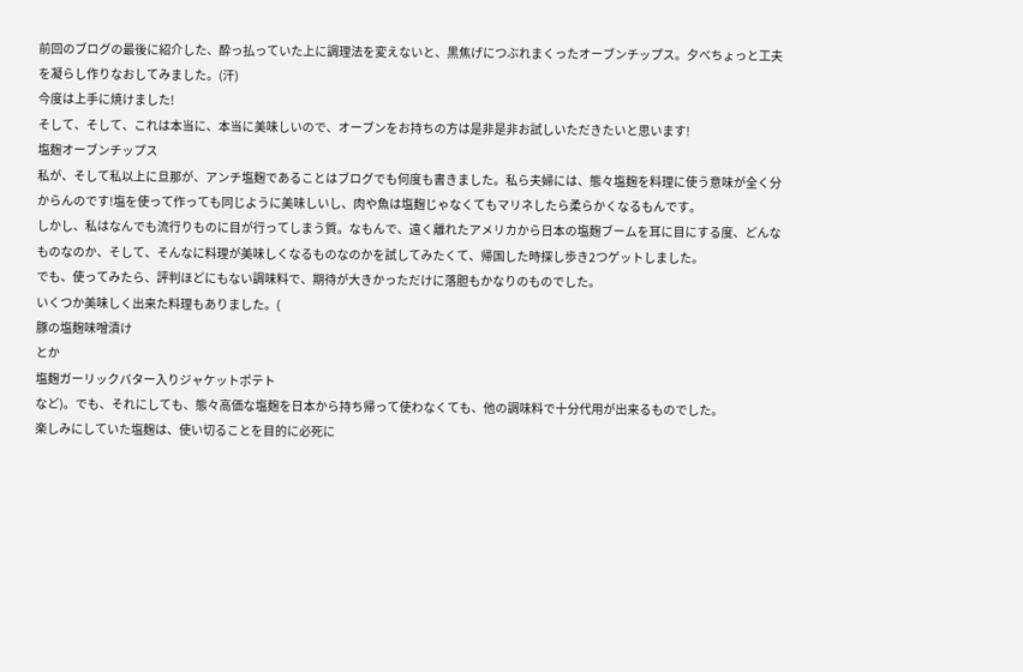前回のブログの最後に紹介した、酔っ払っていた上に調理法を変えないと、黒焦げにつぶれまくったオーブンチップス。夕べちょっと工夫を凝らし作りなおしてみました。(汗)
今度は上手に焼けました!
そして、そして、これは本当に、本当に美味しいので、オーブンをお持ちの方は是非是非お試しいただきたいと思います!
塩麹オーブンチップス
私が、そして私以上に旦那が、アンチ塩麹であることはブログでも何度も書きました。私ら夫婦には、態々塩麹を料理に使う意味が全く分からんのです!塩を使って作っても同じように美味しいし、肉や魚は塩麹じゃなくてもマリネしたら柔らかくなるもんです。
しかし、私はなんでも流行りものに目が行ってしまう質。なもんで、遠く離れたアメリカから日本の塩麹ブームを耳に目にする度、どんなものなのか、そして、そんなに料理が美味しくなるものなのかを試してみたくて、帰国した時探し歩き2つゲットしました。
でも、使ってみたら、評判ほどにもない調味料で、期待が大きかっただけに落胆もかなりのものでした。
いくつか美味しく出来た料理もありました。(
豚の塩麹味噌漬け
とか
塩麹ガーリックバター入りジャケットポテト
など)。でも、それにしても、態々高価な塩麹を日本から持ち帰って使わなくても、他の調味料で十分代用が出来るものでした。
楽しみにしていた塩麹は、使い切ることを目的に必死に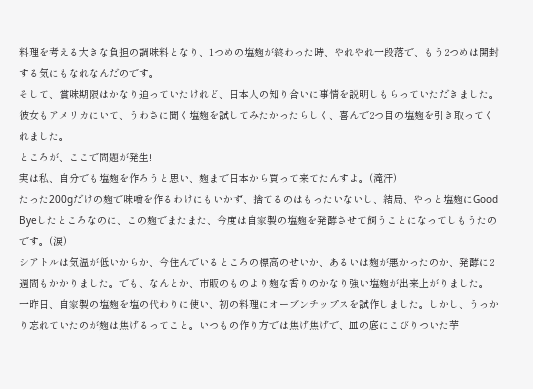料理を考える大きな負担の調味料となり、1つめの塩麹が終わった時、やれやれ一段落で、もう2つめは開封する気にもなれなんだのです。
そして、賞味期限はかなり迫っていたけれど、日本人の知り合いに事情を説明しもらっていただきました。彼女もアメリカにいて、うわさに聞く塩麹を試してみたかったらしく、喜んで2つ目の塩麹を引き取ってくれました。
ところが、ここで問題が発生!
実は私、自分でも塩麹を作ろうと思い、麹まで日本から買って来てたんすよ。(滝汗)
たった200gだけの麹で味噌を作るわけにもいかず、捨てるのはもったいないし、結局、やっと塩麹にGood Byeしたところなのに、この麹でまたまた、今度は自家製の塩麹を発酵させて飼うことになってしもうたのです。(涙)
シアトルは気温が低いからか、今住んでいるところの標高のせいか、あるいは麹が悪かったのか、発酵に2週間もかかりました。でも、なんとか、市販のものより麹な香りのかなり強い塩麹が出来上がりました。
一昨日、自家製の塩麹を塩の代わりに使い、初の料理にオーブンチップスを試作しました。しかし、うっかり忘れていたのが麹は焦げるってこと。いつもの作り方では焦げ焦げで、皿の底にこびりついた芋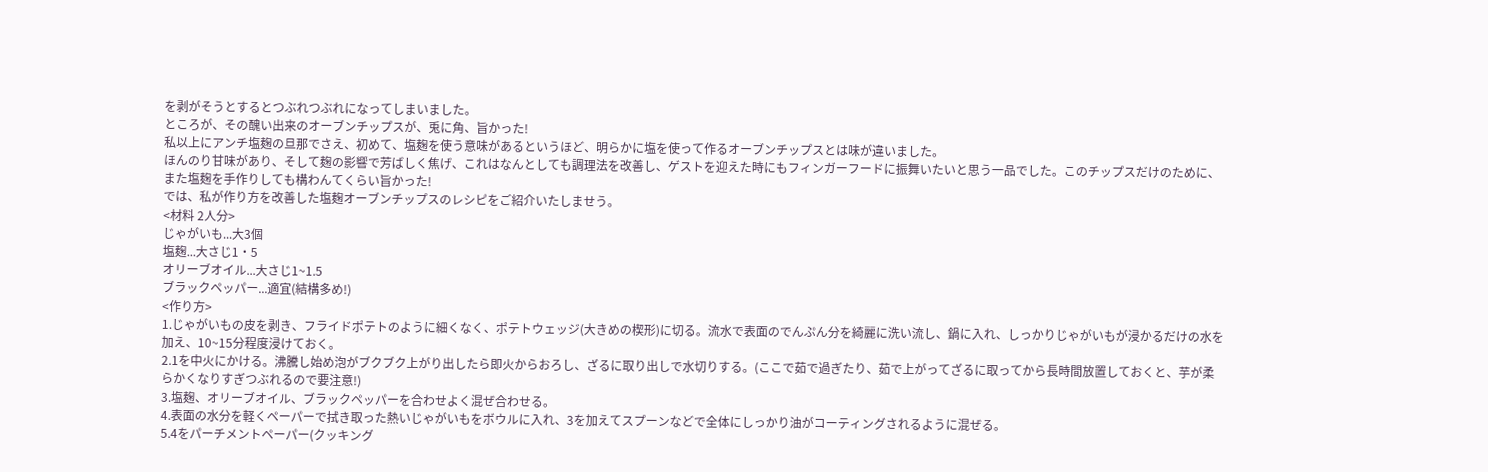を剥がそうとするとつぶれつぶれになってしまいました。
ところが、その醜い出来のオーブンチップスが、兎に角、旨かった!
私以上にアンチ塩麹の旦那でさえ、初めて、塩麹を使う意味があるというほど、明らかに塩を使って作るオーブンチップスとは味が違いました。
ほんのり甘味があり、そして麹の影響で芳ばしく焦げ、これはなんとしても調理法を改善し、ゲストを迎えた時にもフィンガーフードに振舞いたいと思う一品でした。このチップスだけのために、また塩麹を手作りしても構わんてくらい旨かった!
では、私が作り方を改善した塩麹オーブンチップスのレシピをご紹介いたしませう。
<材料 2人分>
じゃがいも...大3個
塩麹...大さじ1・5
オリーブオイル...大さじ1~1.5
ブラックペッパー...適宜(結構多め!)
<作り方>
1.じゃがいもの皮を剥き、フライドポテトのように細くなく、ポテトウェッジ(大きめの楔形)に切る。流水で表面のでんぷん分を綺麗に洗い流し、鍋に入れ、しっかりじゃがいもが浸かるだけの水を加え、10~15分程度浸けておく。
2.1を中火にかける。沸騰し始め泡がブクブク上がり出したら即火からおろし、ざるに取り出しで水切りする。(ここで茹で過ぎたり、茹で上がってざるに取ってから長時間放置しておくと、芋が柔らかくなりすぎつぶれるので要注意!)
3.塩麹、オリーブオイル、ブラックペッパーを合わせよく混ぜ合わせる。
4.表面の水分を軽くペーパーで拭き取った熱いじゃがいもをボウルに入れ、3を加えてスプーンなどで全体にしっかり油がコーティングされるように混ぜる。
5.4をパーチメントペーパー(クッキング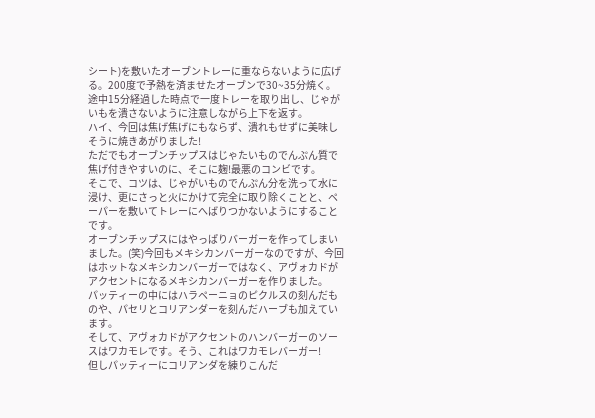シート)を敷いたオーブントレーに重ならないように広げる。200度で予熱を済ませたオーブンで30~35分焼く。
途中15分経過した時点で一度トレーを取り出し、じゃがいもを潰さないように注意しながら上下を返す。
ハイ、今回は焦げ焦げにもならず、潰れもせずに美味しそうに焼きあがりました!
ただでもオーブンチップスはじゃたいものでんぷん質で焦げ付きやすいのに、そこに麹!最悪のコンビです。
そこで、コツは、じゃがいものでんぷん分を洗って水に浸け、更にさっと火にかけて完全に取り除くことと、ペーパーを敷いてトレーにへばりつかないようにすることです。
オーブンチップスにはやっぱりバーガーを作ってしまいました。(笑)今回もメキシカンバーガーなのですが、今回はホットなメキシカンバーガーではなく、アヴォカドがアクセントになるメキシカンバーガーを作りました。
パッティーの中にはハラペーニョのピクルスの刻んだものや、パセリとコリアンダーを刻んだハーブも加えています。
そして、アヴォカドがアクセントのハンバーガーのソースはワカモレです。そう、これはワカモレバーガー!
但しパッティーにコリアンダを練りこんだ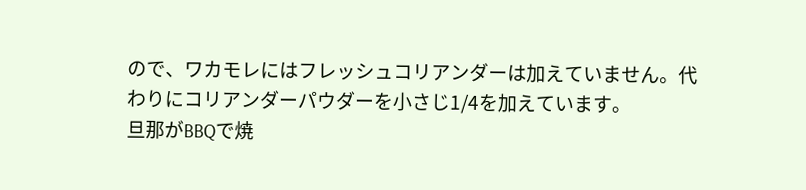ので、ワカモレにはフレッシュコリアンダーは加えていません。代わりにコリアンダーパウダーを小さじ1/4を加えています。
旦那がBBQで焼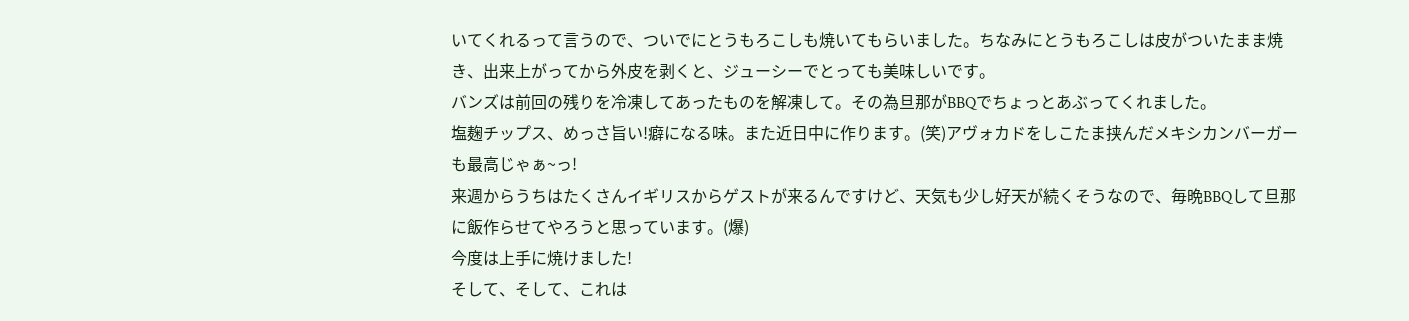いてくれるって言うので、ついでにとうもろこしも焼いてもらいました。ちなみにとうもろこしは皮がついたまま焼き、出来上がってから外皮を剥くと、ジューシーでとっても美味しいです。
バンズは前回の残りを冷凍してあったものを解凍して。その為旦那がBBQでちょっとあぶってくれました。
塩麹チップス、めっさ旨い!癖になる味。また近日中に作ります。(笑)アヴォカドをしこたま挟んだメキシカンバーガーも最高じゃぁ~っ!
来週からうちはたくさんイギリスからゲストが来るんですけど、天気も少し好天が続くそうなので、毎晩BBQして旦那に飯作らせてやろうと思っています。(爆)
今度は上手に焼けました!
そして、そして、これは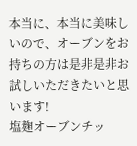本当に、本当に美味しいので、オーブンをお持ちの方は是非是非お試しいただきたいと思います!
塩麹オーブンチッ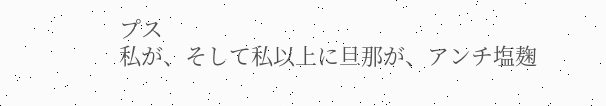プス
私が、そして私以上に旦那が、アンチ塩麹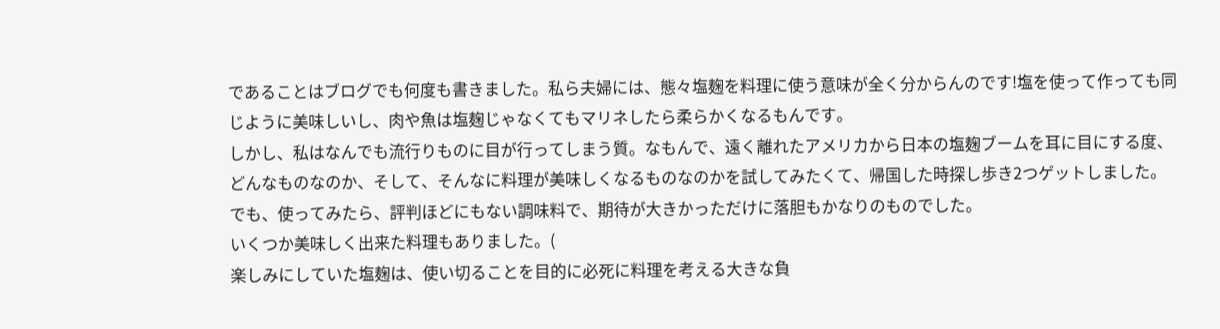であることはブログでも何度も書きました。私ら夫婦には、態々塩麹を料理に使う意味が全く分からんのです!塩を使って作っても同じように美味しいし、肉や魚は塩麹じゃなくてもマリネしたら柔らかくなるもんです。
しかし、私はなんでも流行りものに目が行ってしまう質。なもんで、遠く離れたアメリカから日本の塩麹ブームを耳に目にする度、どんなものなのか、そして、そんなに料理が美味しくなるものなのかを試してみたくて、帰国した時探し歩き2つゲットしました。
でも、使ってみたら、評判ほどにもない調味料で、期待が大きかっただけに落胆もかなりのものでした。
いくつか美味しく出来た料理もありました。(
楽しみにしていた塩麹は、使い切ることを目的に必死に料理を考える大きな負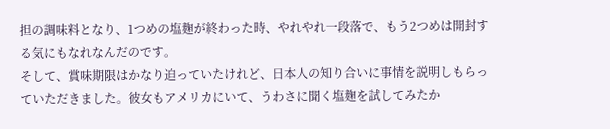担の調味料となり、1つめの塩麹が終わった時、やれやれ一段落で、もう2つめは開封する気にもなれなんだのです。
そして、賞味期限はかなり迫っていたけれど、日本人の知り合いに事情を説明しもらっていただきました。彼女もアメリカにいて、うわさに聞く塩麹を試してみたか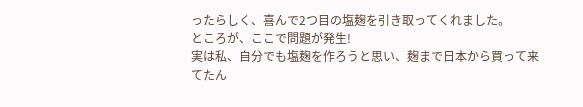ったらしく、喜んで2つ目の塩麹を引き取ってくれました。
ところが、ここで問題が発生!
実は私、自分でも塩麹を作ろうと思い、麹まで日本から買って来てたん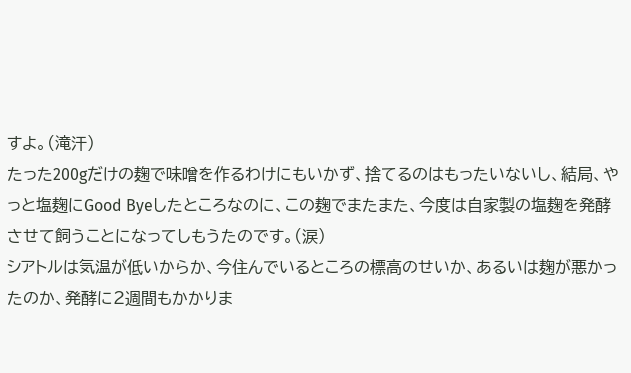すよ。(滝汗)
たった200gだけの麹で味噌を作るわけにもいかず、捨てるのはもったいないし、結局、やっと塩麹にGood Byeしたところなのに、この麹でまたまた、今度は自家製の塩麹を発酵させて飼うことになってしもうたのです。(涙)
シアトルは気温が低いからか、今住んでいるところの標高のせいか、あるいは麹が悪かったのか、発酵に2週間もかかりま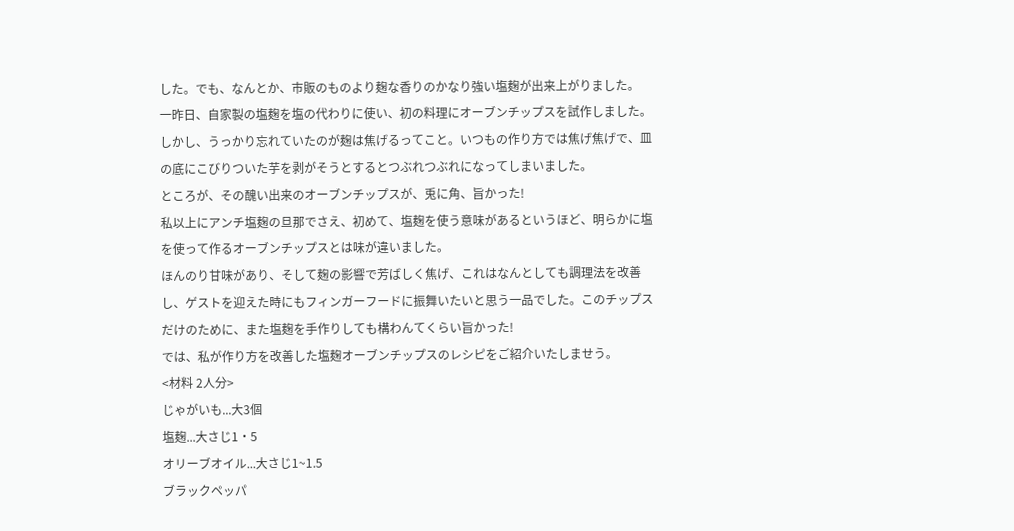した。でも、なんとか、市販のものより麹な香りのかなり強い塩麹が出来上がりました。
一昨日、自家製の塩麹を塩の代わりに使い、初の料理にオーブンチップスを試作しました。しかし、うっかり忘れていたのが麹は焦げるってこと。いつもの作り方では焦げ焦げで、皿の底にこびりついた芋を剥がそうとするとつぶれつぶれになってしまいました。
ところが、その醜い出来のオーブンチップスが、兎に角、旨かった!
私以上にアンチ塩麹の旦那でさえ、初めて、塩麹を使う意味があるというほど、明らかに塩を使って作るオーブンチップスとは味が違いました。
ほんのり甘味があり、そして麹の影響で芳ばしく焦げ、これはなんとしても調理法を改善し、ゲストを迎えた時にもフィンガーフードに振舞いたいと思う一品でした。このチップスだけのために、また塩麹を手作りしても構わんてくらい旨かった!
では、私が作り方を改善した塩麹オーブンチップスのレシピをご紹介いたしませう。
<材料 2人分>
じゃがいも...大3個
塩麹...大さじ1・5
オリーブオイル...大さじ1~1.5
ブラックペッパ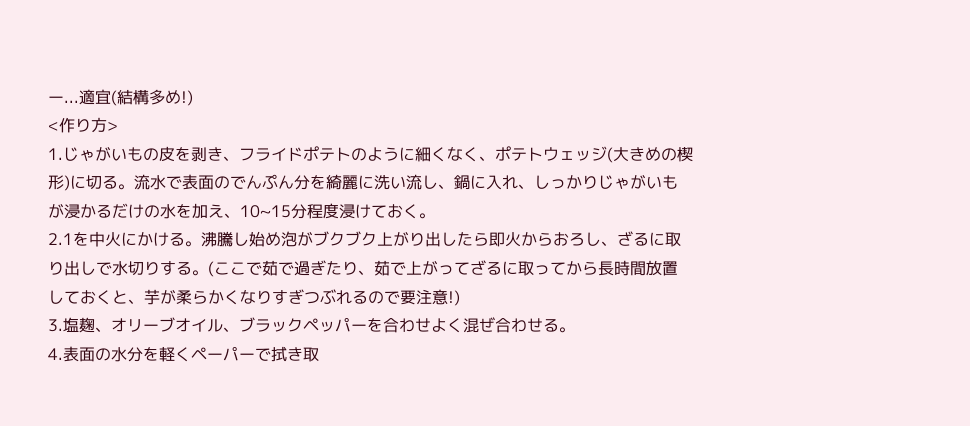ー...適宜(結構多め!)
<作り方>
1.じゃがいもの皮を剥き、フライドポテトのように細くなく、ポテトウェッジ(大きめの楔形)に切る。流水で表面のでんぷん分を綺麗に洗い流し、鍋に入れ、しっかりじゃがいもが浸かるだけの水を加え、10~15分程度浸けておく。
2.1を中火にかける。沸騰し始め泡がブクブク上がり出したら即火からおろし、ざるに取り出しで水切りする。(ここで茹で過ぎたり、茹で上がってざるに取ってから長時間放置しておくと、芋が柔らかくなりすぎつぶれるので要注意!)
3.塩麹、オリーブオイル、ブラックペッパーを合わせよく混ぜ合わせる。
4.表面の水分を軽くペーパーで拭き取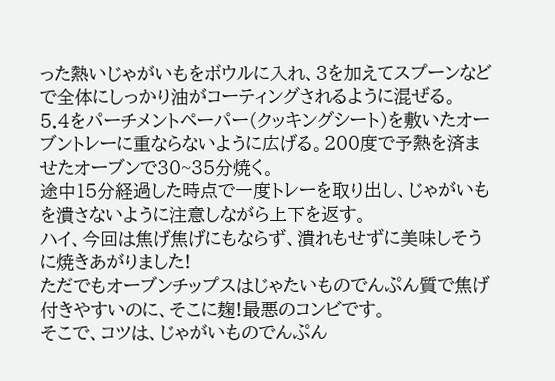った熱いじゃがいもをボウルに入れ、3を加えてスプーンなどで全体にしっかり油がコーティングされるように混ぜる。
5.4をパーチメントペーパー(クッキングシート)を敷いたオーブントレーに重ならないように広げる。200度で予熱を済ませたオーブンで30~35分焼く。
途中15分経過した時点で一度トレーを取り出し、じゃがいもを潰さないように注意しながら上下を返す。
ハイ、今回は焦げ焦げにもならず、潰れもせずに美味しそうに焼きあがりました!
ただでもオーブンチップスはじゃたいものでんぷん質で焦げ付きやすいのに、そこに麹!最悪のコンビです。
そこで、コツは、じゃがいものでんぷん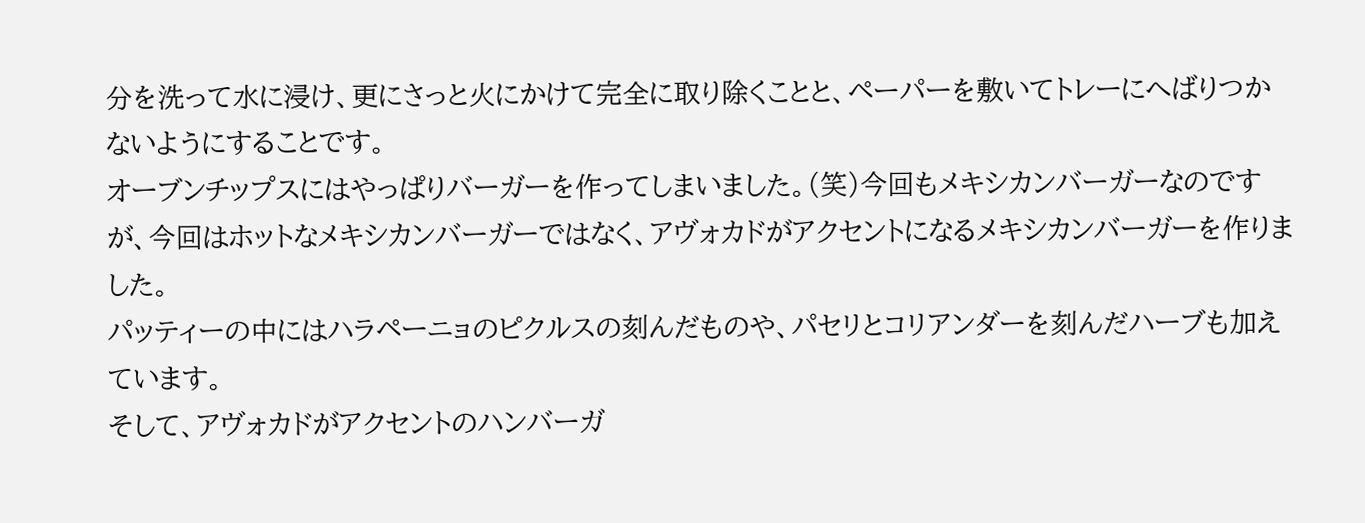分を洗って水に浸け、更にさっと火にかけて完全に取り除くことと、ペーパーを敷いてトレーにへばりつかないようにすることです。
オーブンチップスにはやっぱりバーガーを作ってしまいました。(笑)今回もメキシカンバーガーなのですが、今回はホットなメキシカンバーガーではなく、アヴォカドがアクセントになるメキシカンバーガーを作りました。
パッティーの中にはハラペーニョのピクルスの刻んだものや、パセリとコリアンダーを刻んだハーブも加えています。
そして、アヴォカドがアクセントのハンバーガ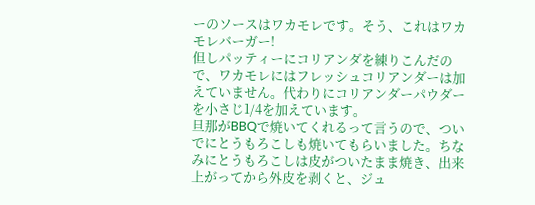ーのソースはワカモレです。そう、これはワカモレバーガー!
但しパッティーにコリアンダを練りこんだので、ワカモレにはフレッシュコリアンダーは加えていません。代わりにコリアンダーパウダーを小さじ1/4を加えています。
旦那がBBQで焼いてくれるって言うので、ついでにとうもろこしも焼いてもらいました。ちなみにとうもろこしは皮がついたまま焼き、出来上がってから外皮を剥くと、ジュ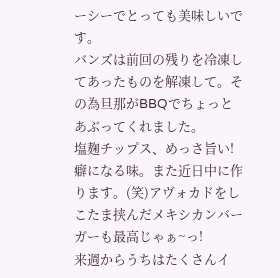ーシーでとっても美味しいです。
バンズは前回の残りを冷凍してあったものを解凍して。その為旦那がBBQでちょっとあぶってくれました。
塩麹チップス、めっさ旨い!癖になる味。また近日中に作ります。(笑)アヴォカドをしこたま挟んだメキシカンバーガーも最高じゃぁ~っ!
来週からうちはたくさんイ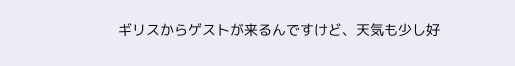ギリスからゲストが来るんですけど、天気も少し好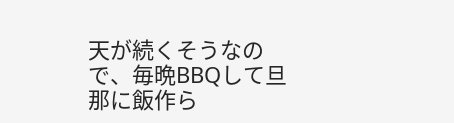天が続くそうなので、毎晩BBQして旦那に飯作ら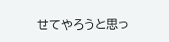せてやろうと思っ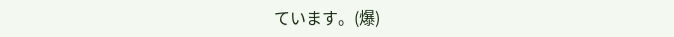ています。(爆)